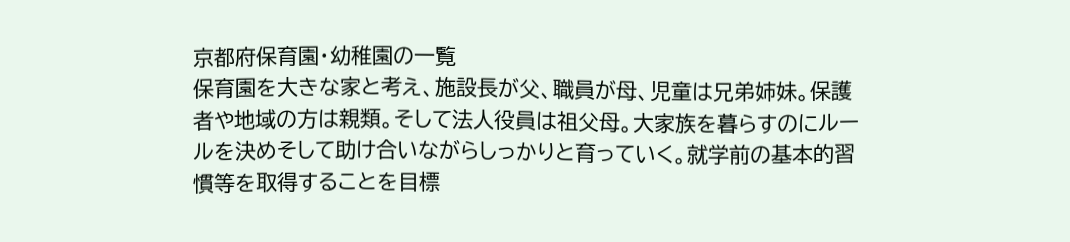京都府保育園・幼稚園の一覧
保育園を大きな家と考え、施設長が父、職員が母、児童は兄弟姉妹。保護者や地域の方は親類。そして法人役員は祖父母。大家族を暮らすのにルールを決めそして助け合いながらしっかりと育っていく。就学前の基本的習慣等を取得することを目標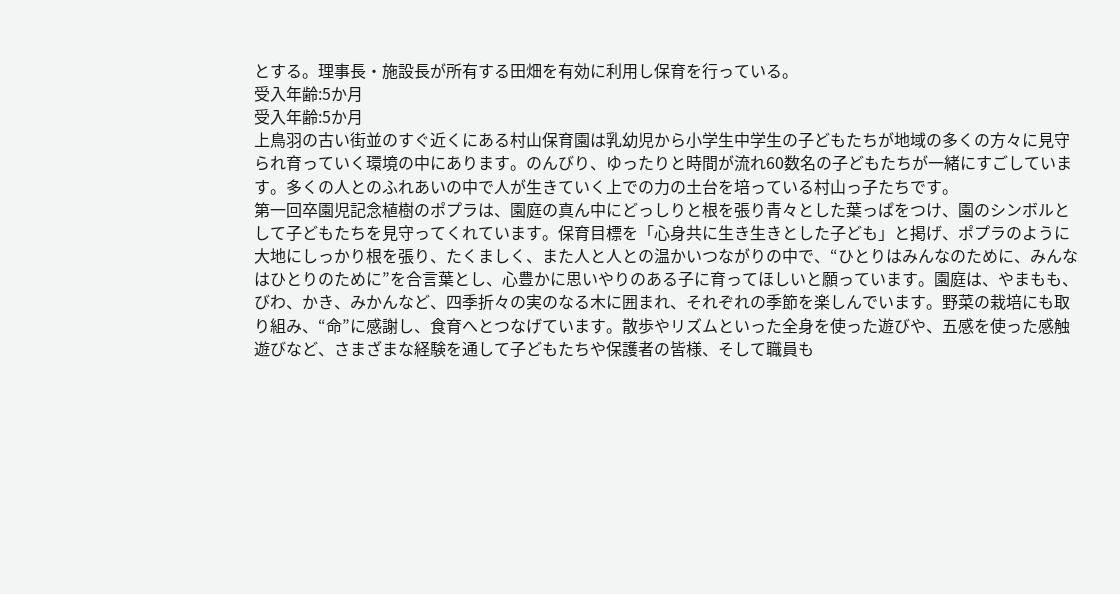とする。理事長・施設長が所有する田畑を有効に利用し保育を行っている。
受入年齢:5か月
受入年齢:5か月
上鳥羽の古い街並のすぐ近くにある村山保育園は乳幼児から小学生中学生の子どもたちが地域の多くの方々に見守られ育っていく環境の中にあります。のんびり、ゆったりと時間が流れ60数名の子どもたちが一緒にすごしています。多くの人とのふれあいの中で人が生きていく上での力の土台を培っている村山っ子たちです。
第一回卒園児記念植樹のポプラは、園庭の真ん中にどっしりと根を張り青々とした葉っぱをつけ、園のシンボルとして子どもたちを見守ってくれています。保育目標を「心身共に生き生きとした子ども」と掲げ、ポプラのように大地にしっかり根を張り、たくましく、また人と人との温かいつながりの中で、“ひとりはみんなのために、みんなはひとりのために”を合言葉とし、心豊かに思いやりのある子に育ってほしいと願っています。園庭は、やまもも、びわ、かき、みかんなど、四季折々の実のなる木に囲まれ、それぞれの季節を楽しんでいます。野菜の栽培にも取り組み、“命”に感謝し、食育へとつなげています。散歩やリズムといった全身を使った遊びや、五感を使った感触遊びなど、さまざまな経験を通して子どもたちや保護者の皆様、そして職員も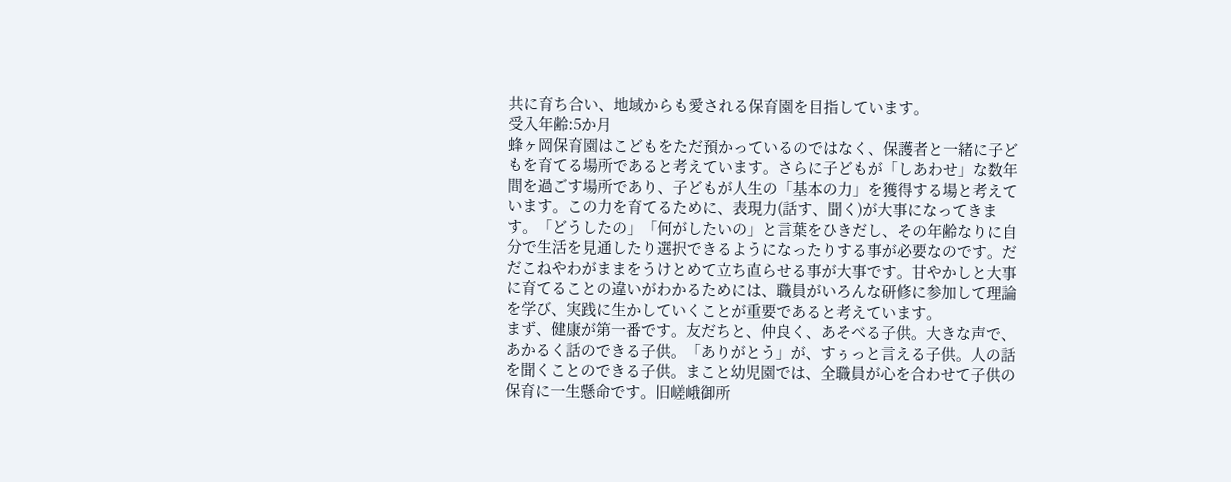共に育ち合い、地域からも愛される保育園を目指しています。
受入年齢:5か月
蜂ヶ岡保育園はこどもをただ預かっているのではなく、保護者と一緒に子どもを育てる場所であると考えています。さらに子どもが「しあわせ」な数年間を過ごす場所であり、子どもが人生の「基本の力」を獲得する場と考えています。この力を育てるために、表現力(話す、聞く)が大事になってきます。「どうしたの」「何がしたいの」と言葉をひきだし、その年齢なりに自分で生活を見通したり選択できるようになったりする事が必要なのです。だだこねやわがままをうけとめて立ち直らせる事が大事です。甘やかしと大事に育てることの違いがわかるためには、職員がいろんな研修に参加して理論を学び、実践に生かしていくことが重要であると考えています。
まず、健康が第一番です。友だちと、仲良く、あそべる子供。大きな声で、あかるく話のできる子供。「ありがとう」が、すぅっと言える子供。人の話を聞くことのできる子供。まこと幼児園では、全職員が心を合わせて子供の保育に一生懸命です。旧嵯峨御所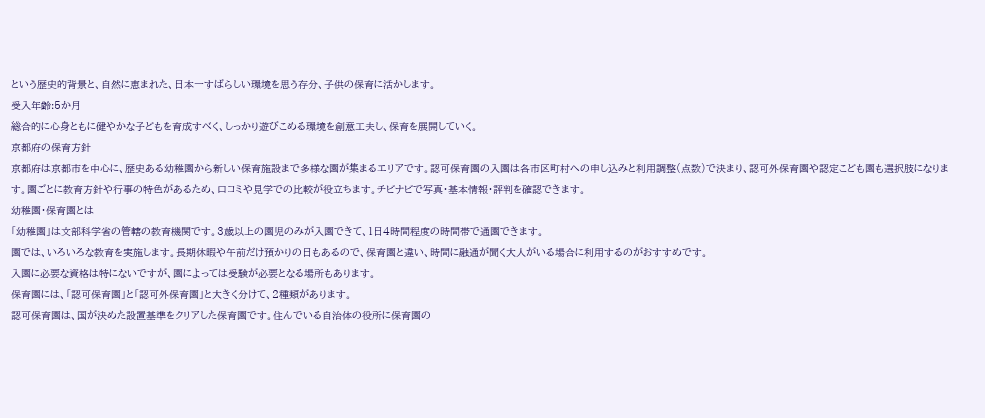という歴史的背景と、自然に恵まれた、日本一すばらしい環境を思う存分、子供の保育に活かします。
受入年齢:5か月
総合的に心身ともに健やかな子どもを育成すべく、しっかり遊びこめる環境を創意工夫し、保育を展開していく。
京都府の保育方針
京都府は京都市を中心に、歴史ある幼稚園から新しい保育施設まで多様な園が集まるエリアです。認可保育園の入園は各市区町村への申し込みと利用調整(点数)で決まり、認可外保育園や認定こども園も選択肢になります。園ごとに教育方針や行事の特色があるため、口コミや見学での比較が役立ちます。チビナビで写真・基本情報・評判を確認できます。
幼稚園・保育園とは
「幼稚園」は文部科学省の管轄の教育機関です。3歳以上の園児のみが入園できて、1日4時間程度の時間帯で通園できます。
園では、いろいろな教育を実施します。長期休暇や午前だけ預かりの日もあるので、保育園と違い、時間に融通が聞く大人がいる場合に利用するのがおすすめです。
入園に必要な資格は特にないですが、園によっては受験が必要となる場所もあります。
保育園には、「認可保育園」と「認可外保育園」と大きく分けて、2種類があります。
認可保育園は、国が決めた設置基準をクリアした保育園です。住んでいる自治体の役所に保育園の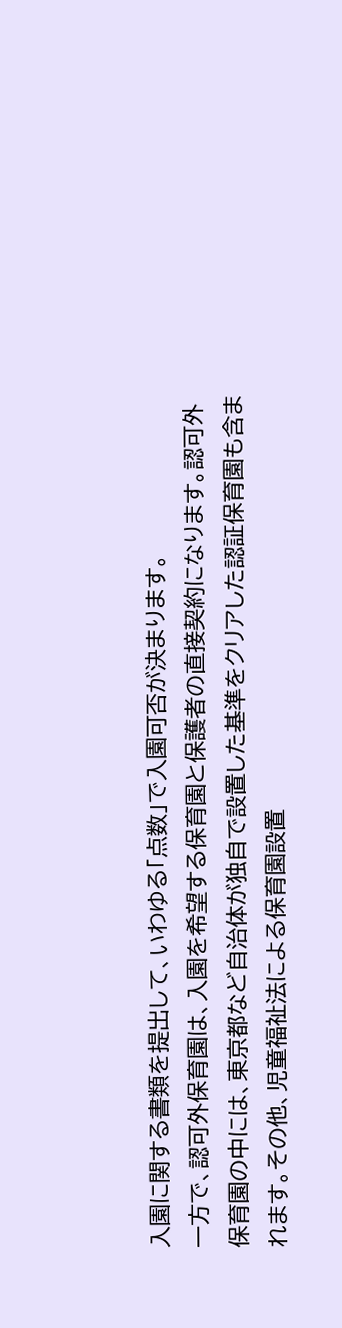入園に関する書類を提出して、いわゆる「点数」で入園可否が決まります。
一方で、認可外保育園は、入園を希望する保育園と保護者の直接契約になります。認可外保育園の中には、東京都など自治体が独自で設置した基準をクリアした認証保育園も含まれます。その他、児童福祉法による保育園設置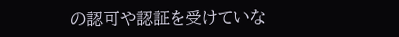の認可や認証を受けていな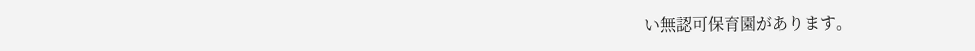い無認可保育園があります。